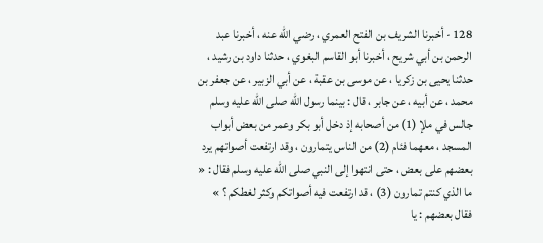128 - أخبرنا الشريف بن الفتح العمري ، رضي الله عنه ، أخبرنا عبد الرحمن بن أبي شريح ، أخبرنا أبو القاسم البغوي ، حدثنا داود بن رشيد ، حدثنا يحيى بن زكريا ، عن موسى بن عقبة ، عن أبي الزبير ، عن جعفر بن محمد ، عن أبيه ، عن جابر ، قال : بينما رسول الله صلى الله عليه وسلم جالس في ملإ (1) من أصحابه إذ دخل أبو بكر وعمر من بعض أبواب المسجد ، معهما فئام (2) من الناس يتمارون ، وقد ارتفعت أصواتهم يرد بعضهم على بعض ، حتى انتهوا إلى النبي صلى الله عليه وسلم فقال : « ما الذي كنتم تمارون (3) ، قد ارتفعت فيه أصواتكم وكثر لغطكم ؟ » فقال بعضهم : يا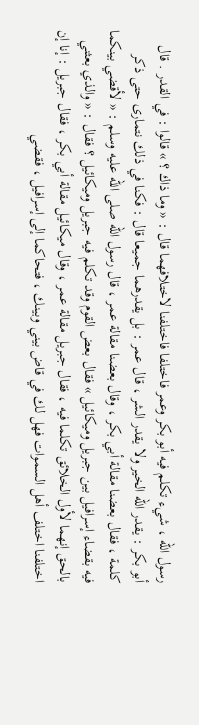رسول الله ، شيء تكلم فيه أبو بكر وعمر فاختلفا فاختلفنا لاختلافهما قال : « وما ذاك ؟ » قالوا : في القدر . قال أبو بكر : يقدر الله الخير ولا يقدر الشر ، قال عمر : بل يقدرهما جميعا قال : فكنا في ذلك نتمارى حتى ذكر كلمة ، فقال بعضنا مقالة أبي بكر ، وقال بعضنا مقالة عمر ، قال رسول الله صلى الله عليه وسلم : « لأقضي بينكما فيه بقضاء إسرافيل بين جبريل وميكائيل » فقال بعض القوم وقد تكلم فيه جبريل وميكائيل ؟ فقال : « والذي بعثني بالحق إنهما لأول الخلائق تكلما فيه ، فقال جبريل مقالة عمر ، وقال ميكائيل مقالة أبي بكر ، فقال جبريل : إنا إن اختلفنا اختلف أهل السموات فهل لك في قاض بيني وبينك ، فتحاكما إلى إسرافيل ، فقضي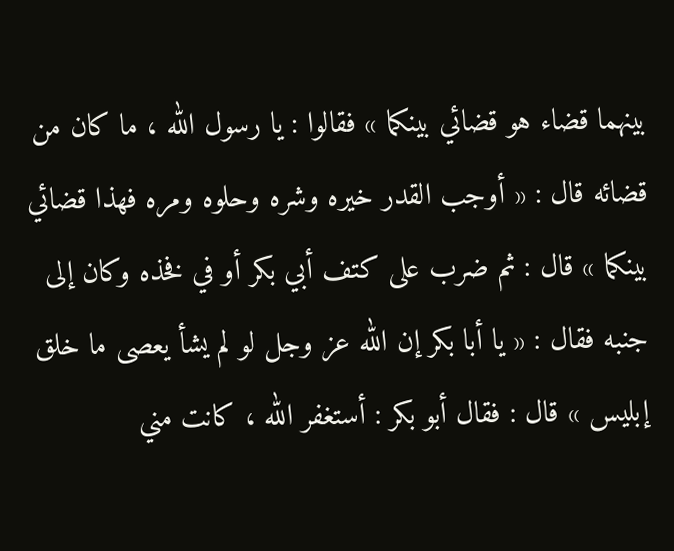بينهما قضاء هو قضائي بينكما » فقالوا : يا رسول الله ، ما كان من قضائه قال : « أوجب القدر خيره وشره وحلوه ومره فهذا قضائي بينكما » قال : ثم ضرب على كتف أبي بكر أو في فخذه وكان إلى جنبه فقال : « يا أبا بكر إن الله عز وجل لو لم يشأ يعصى ما خلق إبليس » قال : فقال أبو بكر : أستغفر الله ، كانت مني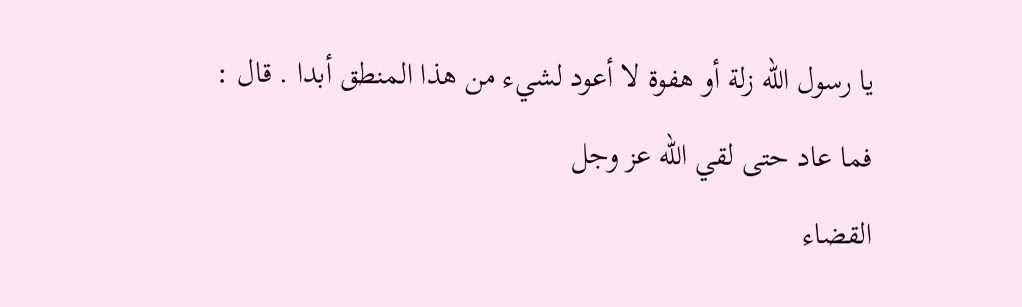يا رسول الله زلة أو هفوة لا أعود لشيء من هذا المنطق أبدا . قال : فما عاد حتى لقي الله عز وجل
القضاء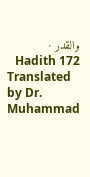والقدر · Hadith 172
Translated by Dr. Muhammad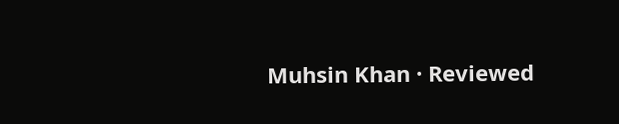Muhsin Khan · Reviewed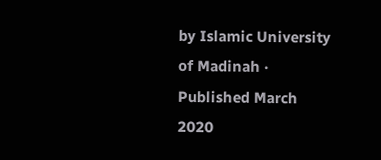by Islamic University of Madinah · Published March 2020